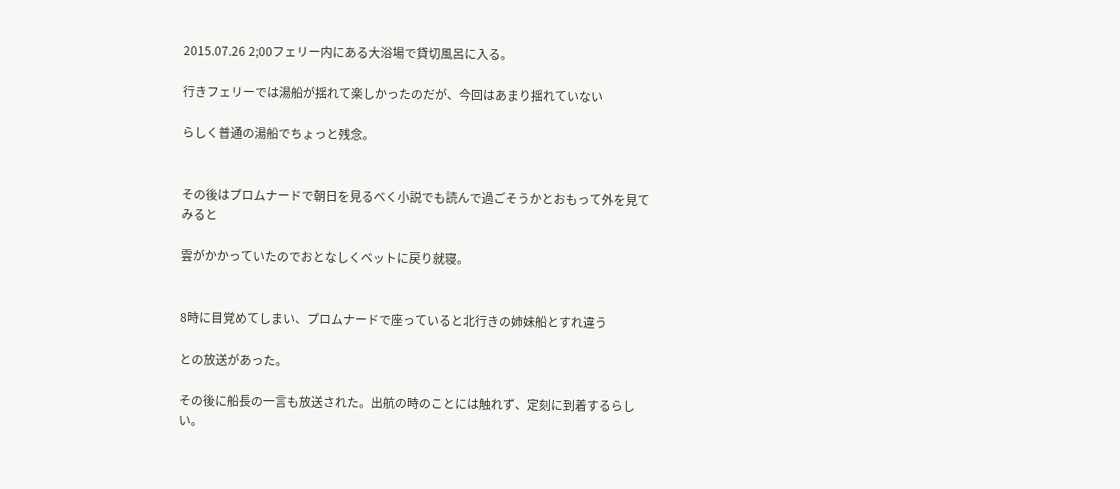2015.07.26 2;00フェリー内にある大浴場で貸切風呂に入る。

行きフェリーでは湯船が揺れて楽しかったのだが、今回はあまり揺れていない

らしく普通の湯船でちょっと残念。


その後はプロムナードで朝日を見るべく小説でも読んで過ごそうかとおもって外を見てみると

雲がかかっていたのでおとなしくベットに戻り就寝。


8時に目覚めてしまい、プロムナードで座っていると北行きの姉妹船とすれ違う

との放送があった。

その後に船長の一言も放送された。出航の時のことには触れず、定刻に到着するらしい。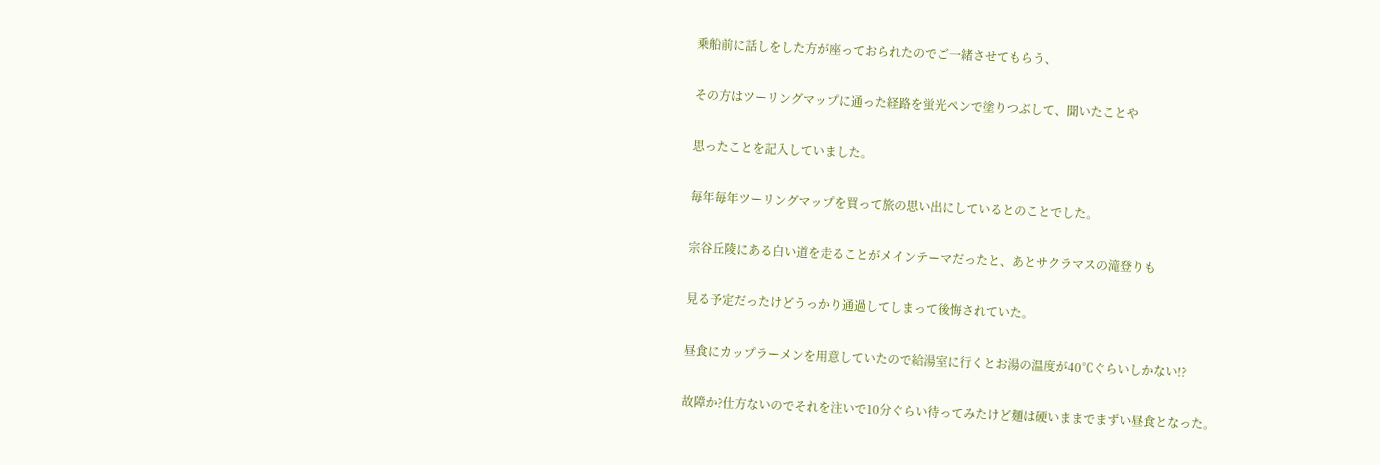乗船前に話しをした方が座っておられたのでご一緒させてもらう、

その方はツーリングマップに通った経路を蛍光ペンで塗りつぶして、聞いたことや

思ったことを記入していました。

毎年毎年ツーリングマップを買って旅の思い出にしているとのことでした。

宗谷丘陵にある白い道を走ることがメインテーマだったと、あとサクラマスの滝登りも

見る予定だったけどうっかり通過してしまって後悔されていた。

昼食にカップラーメンを用意していたので給湯室に行くとお湯の温度が40℃ぐらいしかない!?

故障か?仕方ないのでそれを注いで10分ぐらい待ってみたけど麺は硬いままでまずい昼食となった。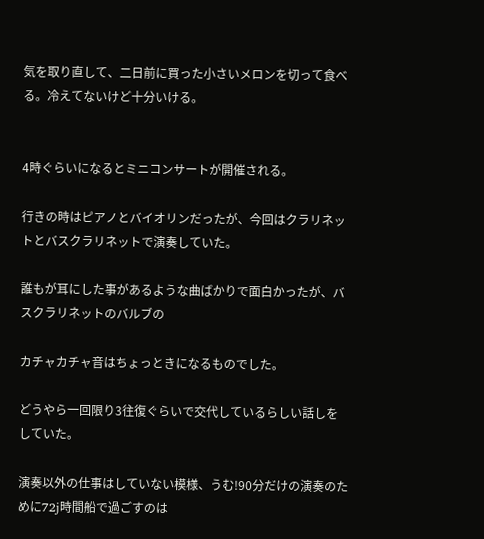気を取り直して、二日前に買った小さいメロンを切って食べる。冷えてないけど十分いける。


4時ぐらいになるとミニコンサートが開催される。

行きの時はピアノとバイオリンだったが、今回はクラリネットとバスクラリネットで演奏していた。

誰もが耳にした事があるような曲ばかりで面白かったが、バスクラリネットのバルブの

カチャカチャ音はちょっときになるものでした。

どうやら一回限り3往復ぐらいで交代しているらしい話しをしていた。

演奏以外の仕事はしていない模様、うむ!90分だけの演奏のために72j時間船で過ごすのは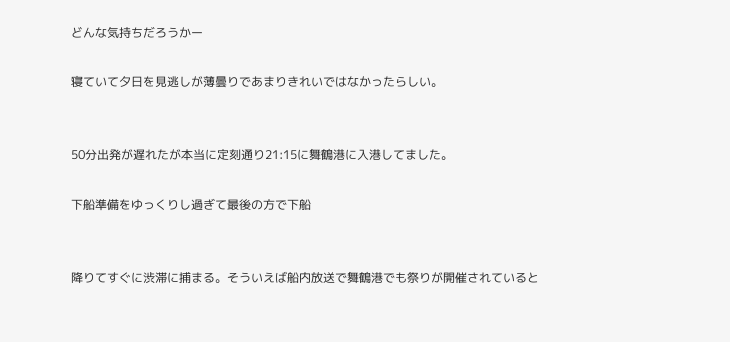どんな気持ちだろうかー

寝ていて夕日を見逃しが薄曇りであまりきれいではなかったらしい。


50分出発が遅れたが本当に定刻通り21:15に舞鶴港に入港してました。

下船準備をゆっくりし過ぎて最後の方で下船


降りてすぐに渋滞に捕まる。そういえば船内放送で舞鶴港でも祭りが開催されていると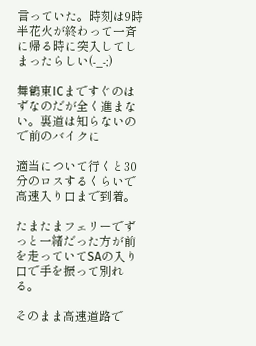言っていた。時刻は9時半花火が終わって一斉に帰る時に突入してしまったらしい(-_-;)

舞鶴東ICまですぐのはずなのだが全く進まない。裏道は知らないので前のバイクに

適当について行くと30分のロスするくらいで高速入り口まで到着。

たまたまフェリーでずっと一緒だった方が前を走っていてSAの入り口で手を振って別れる。

そのまま高速道路で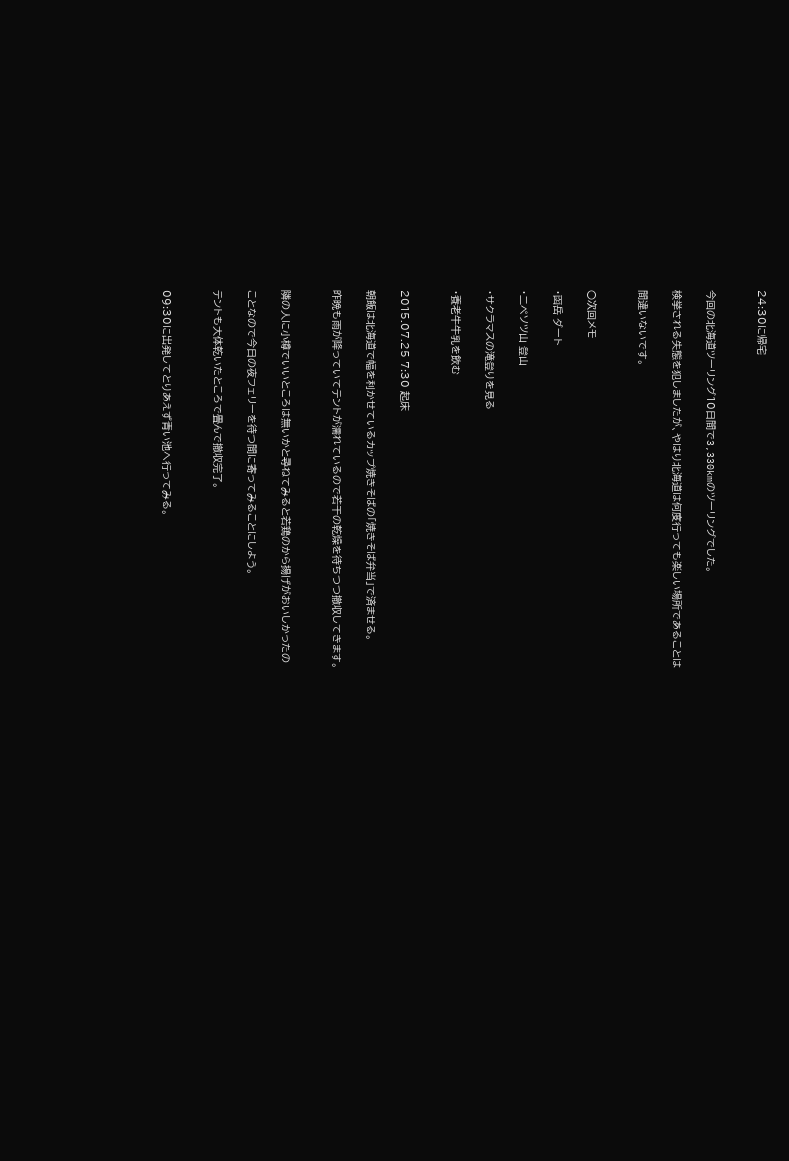24:30に帰宅


今回の北海道ツーリング10日間で3,330kmのツーリングでした。

検挙される失態を犯しましたが、やはり北海道は何度行っても楽しい場所であることは

間違いないです。


○次回メモ

・函岳 ダート

・二ペソツ山 登山

・サクラマスの滝登りを見る

・養老牛牛乳を飲む


2015.07.25 7:30 起床

朝飯は北海道で幅を利かせているカップ焼きそばの「焼きそば弁当」で済ませる。

昨晩も雨が降っていてテントが濡れているので若干の乾燥を待ちつつ撤収してきます。


隣の人に小樽でいいところは無いかと尋ねてみると若鶏のから揚げがおいしかったの

ことなので今日の夜フェリーを待つ間に寄ってみることにしよう。

テントも大体乾いたところで畳んで撤収完了。


09:30に出発してとりあえず青い池へ行ってみる。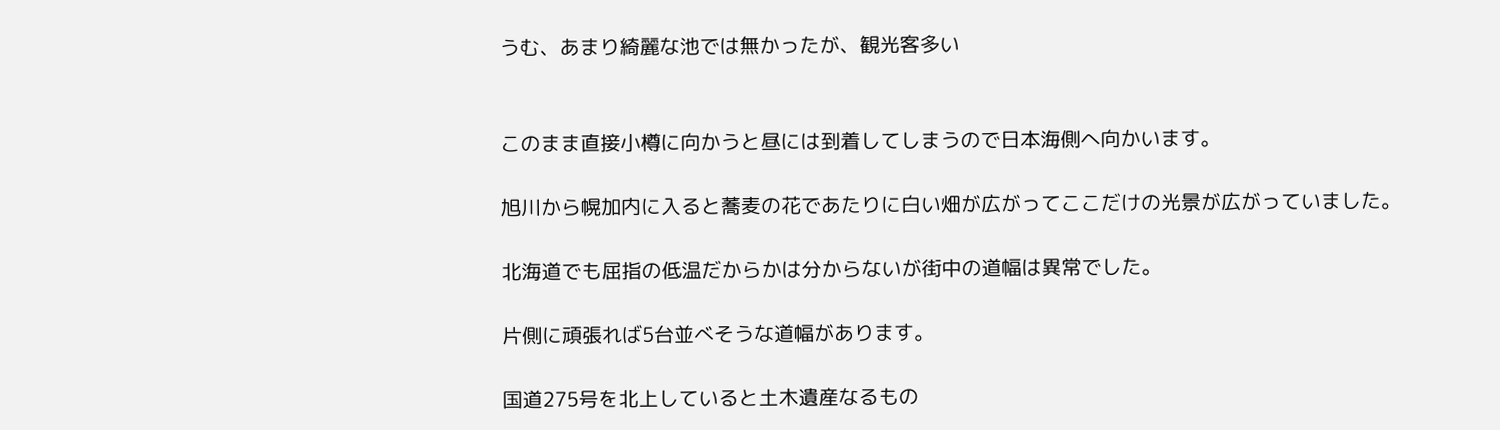うむ、あまり綺麗な池では無かったが、観光客多い


このまま直接小樽に向かうと昼には到着してしまうので日本海側へ向かいます。

旭川から幌加内に入ると蕎麦の花であたりに白い畑が広がってここだけの光景が広がっていました。

北海道でも屈指の低温だからかは分からないが街中の道幅は異常でした。

片側に頑張れば5台並べそうな道幅があります。

国道275号を北上していると土木遺産なるもの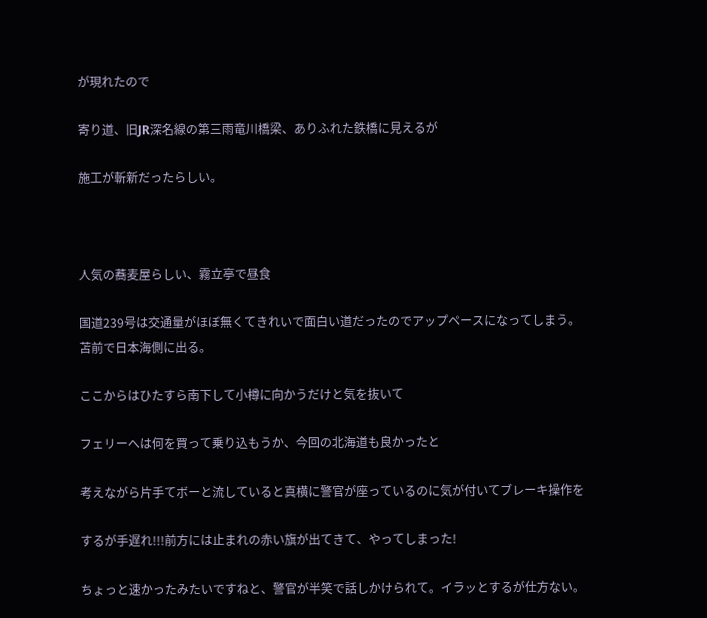が現れたので

寄り道、旧JR深名線の第三雨竜川橋梁、ありふれた鉄橋に見えるが

施工が斬新だったらしい。



人気の蕎麦屋らしい、霧立亭で昼食

国道239号は交通量がほぼ無くてきれいで面白い道だったのでアップペースになってしまう。
苫前で日本海側に出る。

ここからはひたすら南下して小樽に向かうだけと気を抜いて

フェリーへは何を買って乗り込もうか、今回の北海道も良かったと

考えながら片手てボーと流していると真横に警官が座っているのに気が付いてブレーキ操作を

するが手遅れ!!!前方には止まれの赤い旗が出てきて、やってしまった!

ちょっと速かったみたいですねと、警官が半笑で話しかけられて。イラッとするが仕方ない。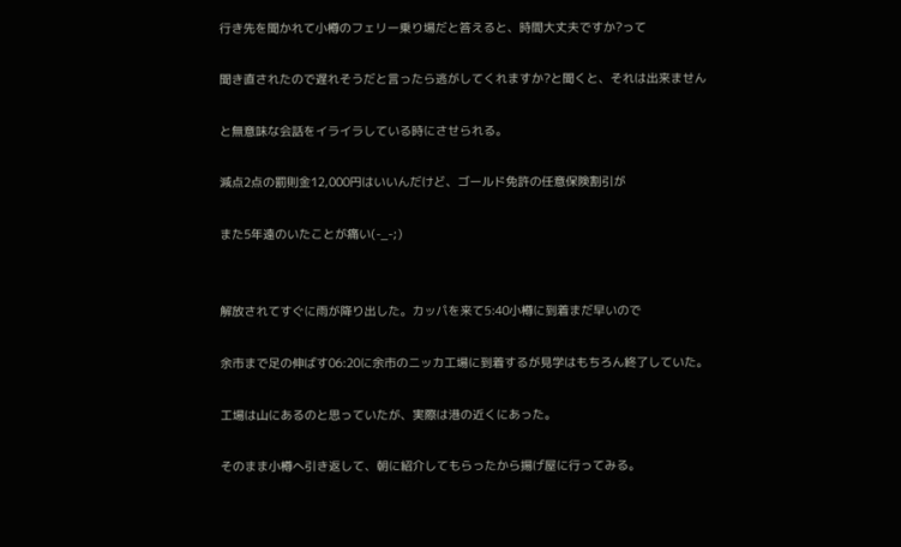行き先を聞かれて小樽のフェリー乗り場だと答えると、時間大丈夫ですか?って

聞き直されたので遅れそうだと言ったら逃がしてくれますか?と聞くと、それは出来ません

と無意味な会話をイライラしている時にさせられる。

減点2点の罰則金12,000円はいいんだけど、ゴールド免許の任意保険割引が

また5年遠のいたことが痛い(-_-;)


解放されてすぐに雨が降り出した。カッパを来て5:40小樽に到着まだ早いので

余市まで足の伸ばす06:20に余市のニッカ工場に到着するが見学はもちろん終了していた。

工場は山にあるのと思っていたが、実際は港の近くにあった。

そのまま小樽へ引き返して、朝に紹介してもらったから揚げ屋に行ってみる。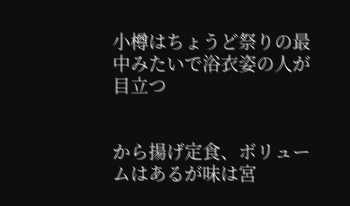小樽はちょうど祭りの最中みたいで浴衣姿の人が目立つ


から揚げ定食、ボリュームはあるが味は宮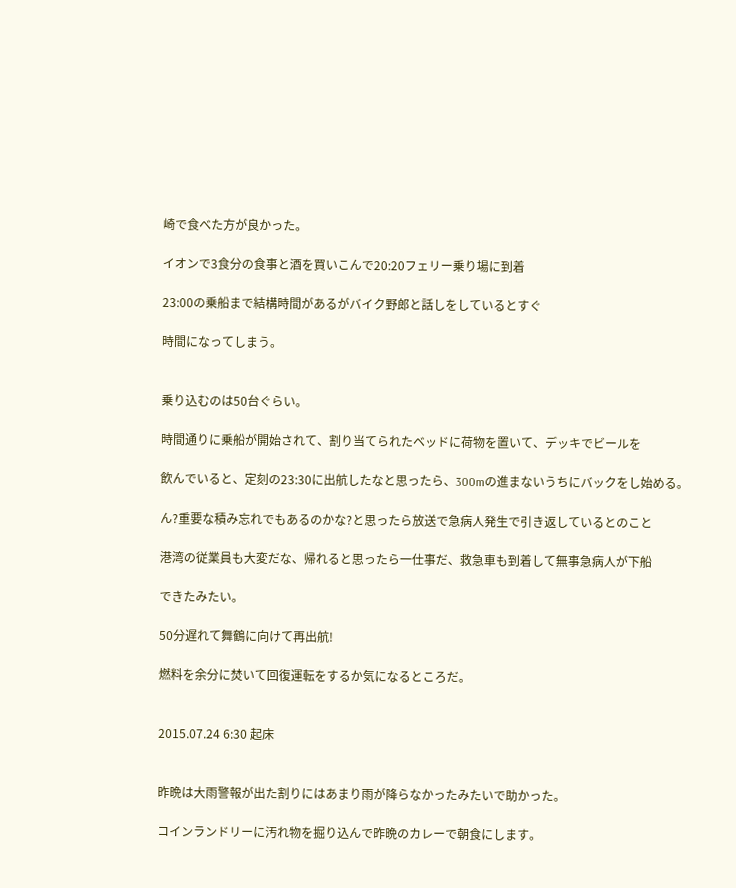崎で食べた方が良かった。

イオンで3食分の食事と酒を買いこんで20:20フェリー乗り場に到着

23:00の乗船まで結構時間があるがバイク野郎と話しをしているとすぐ

時間になってしまう。


乗り込むのは50台ぐらい。

時間通りに乗船が開始されて、割り当てられたベッドに荷物を置いて、デッキでビールを

飲んでいると、定刻の23:30に出航したなと思ったら、300mの進まないうちにバックをし始める。

ん?重要な積み忘れでもあるのかな?と思ったら放送で急病人発生で引き返しているとのこと

港湾の従業員も大変だな、帰れると思ったら一仕事だ、救急車も到着して無事急病人が下船

できたみたい。

50分遅れて舞鶴に向けて再出航!

燃料を余分に焚いて回復運転をするか気になるところだ。


2015.07.24 6:30 起床


昨晩は大雨警報が出た割りにはあまり雨が降らなかったみたいで助かった。

コインランドリーに汚れ物を掘り込んで昨晩のカレーで朝食にします。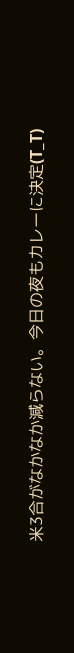米3合がなかなか減らない。今日の夜もカレーに決定(T_T)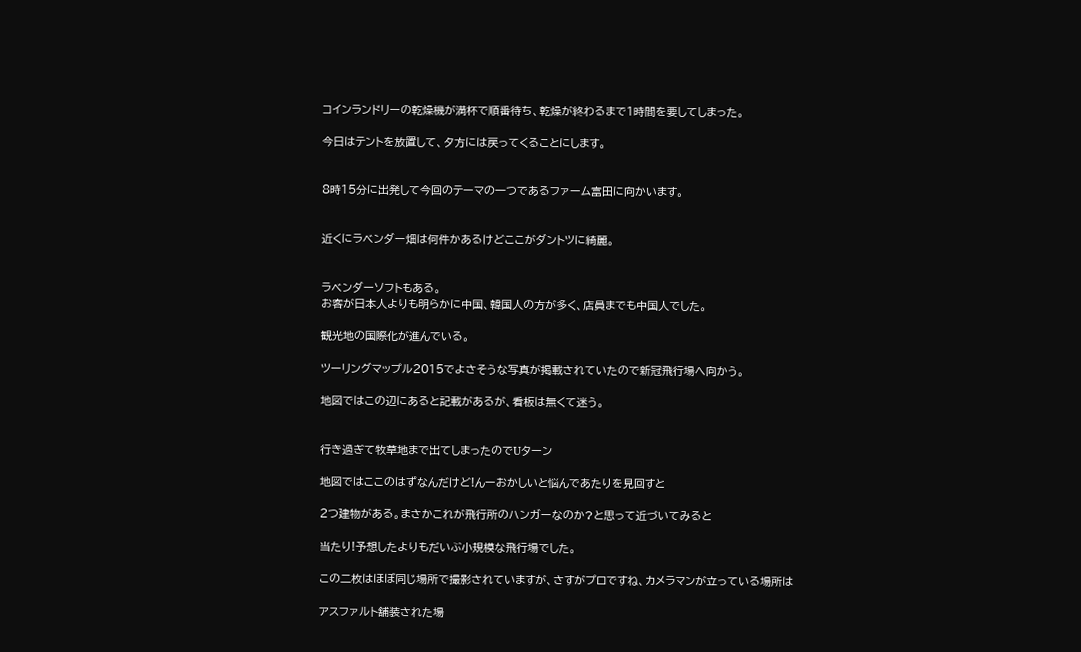コインランドリーの乾燥機が満杯で順番待ち、乾燥が終わるまで1時間を要してしまった。

今日はテントを放置して、夕方には戻ってくることにします。


8時15分に出発して今回のテーマの一つであるファーム富田に向かいます。


近くにラベンダー畑は何件かあるけどここがダントツに綺麗。


ラベンダーソフトもある。
お客が日本人よりも明らかに中国、韓国人の方が多く、店員までも中国人でした。

観光地の国際化が進んでいる。

ツーリングマップル2015でよさそうな写真が掲載されていたので新冠飛行場へ向かう。

地図ではこの辺にあると記載があるが、看板は無くて迷う。


行き過ぎて牧草地まで出てしまったのでUターン

地図ではここのはずなんだけど!んーおかしいと悩んであたりを見回すと

2つ建物がある。まさかこれが飛行所のハンガーなのか?と思って近づいてみると

当たり!予想したよりもだいぶ小規模な飛行場でした。

この二枚はほぼ同じ場所で撮影されていますが、さすがプロですね、カメラマンが立っている場所は

アスファルト舗装された場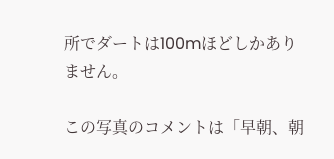所でダートは100mほどしかありません。

この写真のコメントは「早朝、朝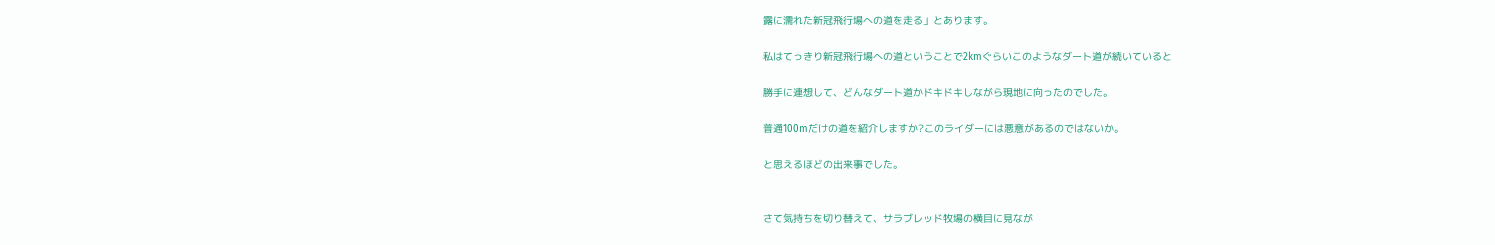露に濡れた新冠飛行場への道を走る」とあります。

私はてっきり新冠飛行場への道ということで2kmぐらいこのようなダート道が続いていると

勝手に連想して、どんなダート道かドキドキしながら現地に向ったのでした。

普通100mだけの道を紹介しますか?このライダーには悪意があるのではないか。

と思えるほどの出来事でした。


さて気持ちを切り替えて、サラブレッド牧場の横目に見なが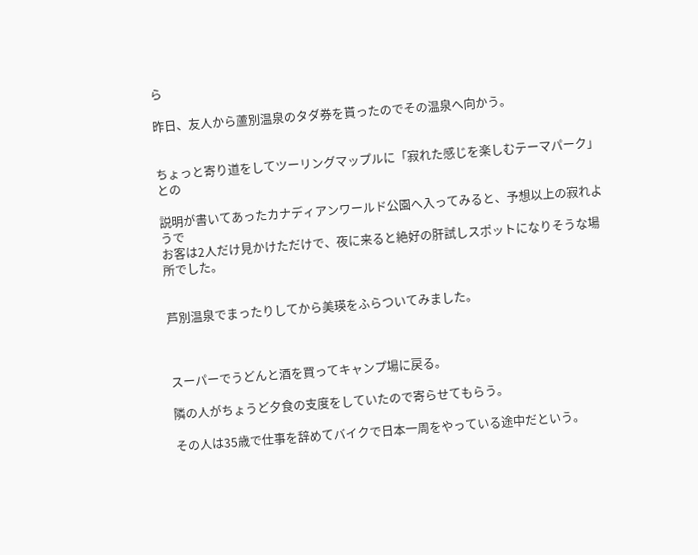ら

昨日、友人から蘆別温泉のタダ券を貰ったのでその温泉へ向かう。


ちょっと寄り道をしてツーリングマップルに「寂れた感じを楽しむテーマパーク」との

説明が書いてあったカナディアンワールド公園へ入ってみると、予想以上の寂れようで
お客は2人だけ見かけただけで、夜に来ると絶好の肝試しスポットになりそうな場所でした。


芦別温泉でまったりしてから美瑛をふらついてみました。



スーパーでうどんと酒を買ってキャンプ場に戻る。

隣の人がちょうど夕食の支度をしていたので寄らせてもらう。

その人は35歳で仕事を辞めてバイクで日本一周をやっている途中だという。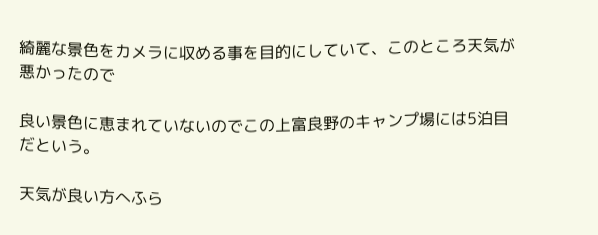綺麗な景色をカメラに収める事を目的にしていて、このところ天気が悪かったので

良い景色に恵まれていないのでこの上富良野のキャンプ場には5泊目だという。

天気が良い方へふら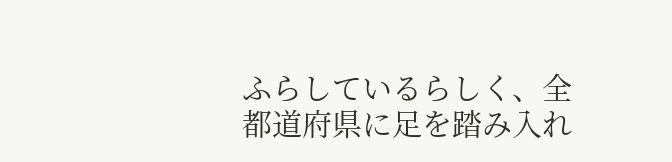ふらしているらしく、全都道府県に足を踏み入れ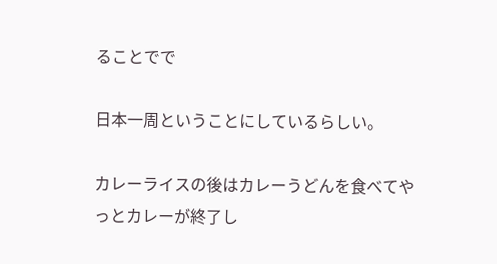ることでで

日本一周ということにしているらしい。

カレーライスの後はカレーうどんを食べてやっとカレーが終了し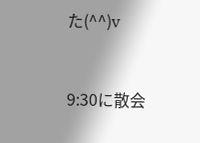た(^^)v


9:30に散会